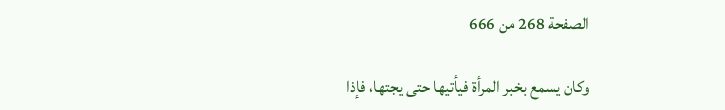الصفحة 268 من 666

وكان يسمع بخبر المرأة فيأتيها حتى يجتها، فإذا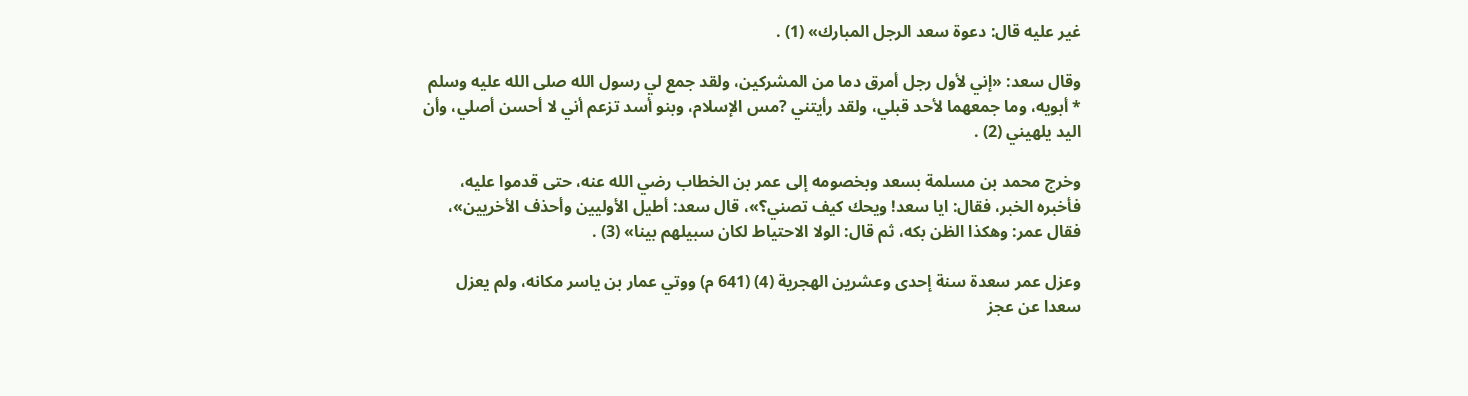غير عليه قال: دعوة سعد الرجل المبارك» (1) .

وقال سعد: «إني لأول رجل أمرق دما من المشركين، ولقد جمع لي رسول الله صلى الله عليه وسلم * أبويه، وما جمعهما لأحد قبلي، ولقد رأيتني ?مس الإسلام، وبنو أسد تزعم أني لا أحسن أصلي، وأن اليد يلهيني (2) .

وخرج محمد بن مسلمة بسعد وبخصومه إلى عمر بن الخطاب رضي الله عنه، حتى قدموا عليه، فأخبره الخبر، فقال: ايا سعد! ويحك كيف تصني؟»، قال سعد: أطيل الأوليين وأحذف الأخريين»، فقال عمر: وهكذا الظن بكه، ثم قال: الولا الاحتياط لكان سبيلهم بينا» (3) .

وعزل عمر سعدة سنة إحدى وعشرين الهجرية (4) (641 م) ووتي عمار بن ياسر مكانه، ولم يعزل سعدا عن عجز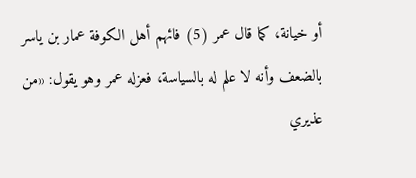أو خيانة، كما قال عمر (5) فائهم أهل الكوفة عمار بن ياسر بالضعف وأنه لا علم له بالسياسة، فعزله عمر وهو يقول: «من عذيري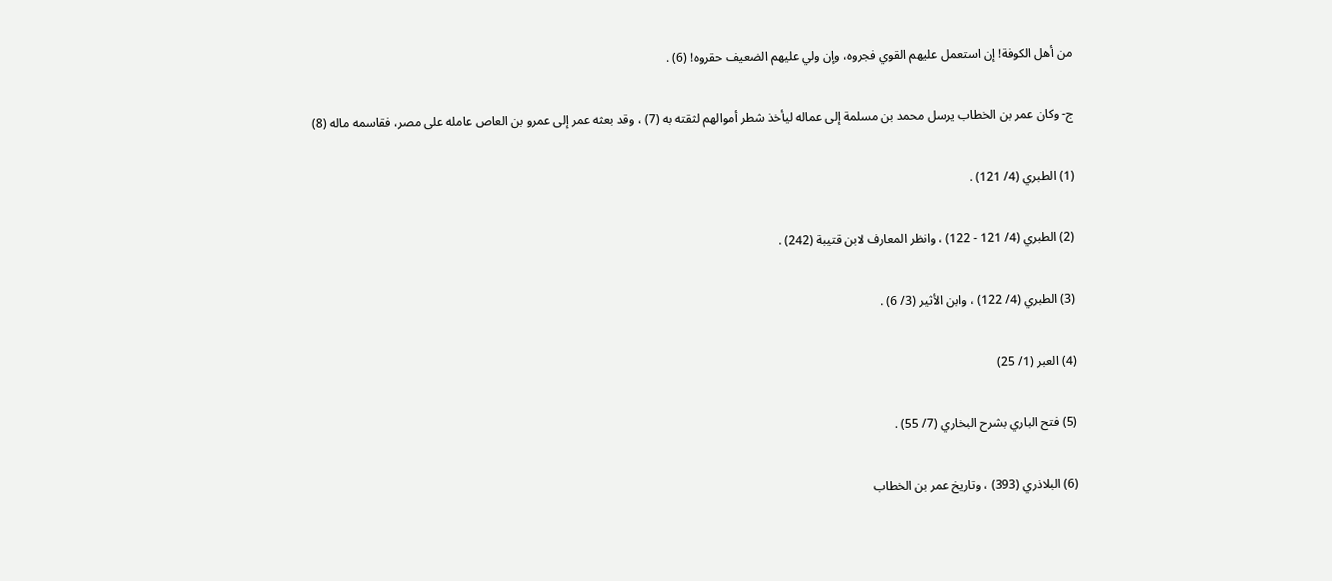من أهل الكوفة! إن استعمل عليهم القوي فجروه، وإن ولي عليهم الضعيف حقروه! (6) .

ج- وكان عمر بن الخطاب يرسل محمد بن مسلمة إلى عماله ليأخذ شطر أموالهم لثقته به (7) ، وقد بعثه عمر إلى عمرو بن العاص عامله على مصر، فقاسمه ماله (8)

(1) الطبري (4/ 121) .

(2) الطبري (4/ 121 - 122) ، وانظر المعارف لابن قتيبة (242) .

(3) الطبري (4/ 122) ، وابن الأثير (3/ 6) .

(4) العبر (1/ 25)

(5) فتح الباري بشرح البخاري (7/ 55) .

(6) البلاذري (393) ، وتاريخ عمر بن الخطاب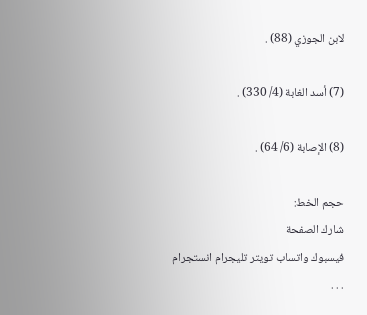لابن الجوزي (88) .

(7) أسد الغابة (4/ 330) .

(8) الإصابة (6/ 64) .

حجم الخط:
شارك الصفحة
فيسبوك واتساب تويتر تليجرام انستجرام
. . .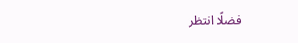فضلًا انتظر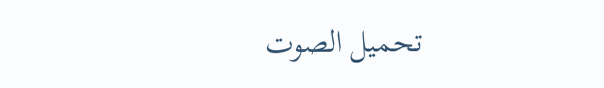تحميل الصوت